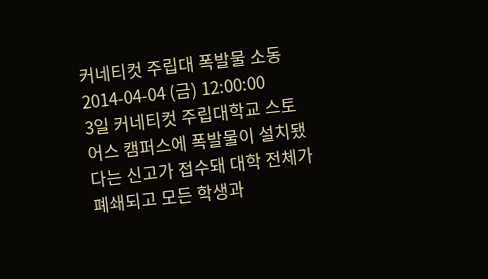커네티컷 주립대 폭발물 소동
2014-04-04 (금) 12:00:00
3일 커네티컷 주립대학교 스토어스 캠퍼스에 폭발물이 설치됐다는 신고가 접수돼 대학 전체가 폐쇄되고 모든 학생과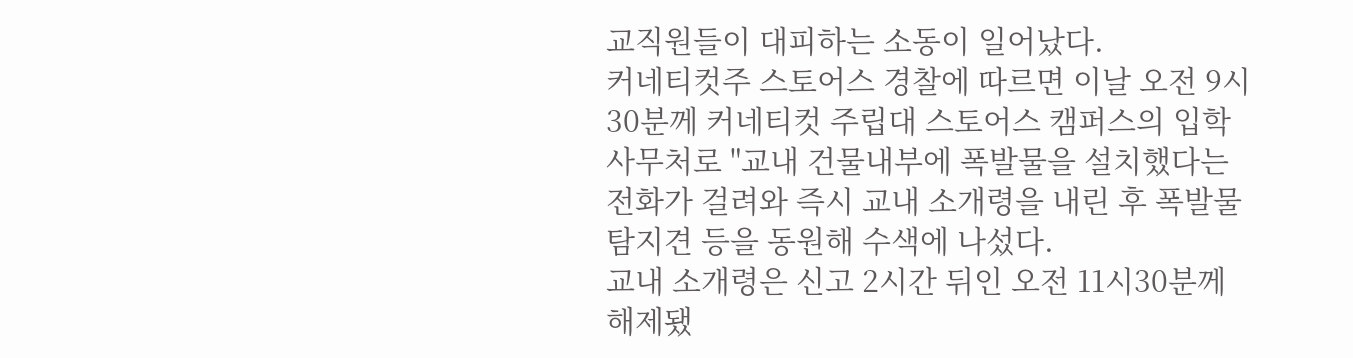교직원들이 대피하는 소동이 일어났다.
커네티컷주 스토어스 경찰에 따르면 이날 오전 9시30분께 커네티컷 주립대 스토어스 캠퍼스의 입학사무처로 "교내 건물내부에 폭발물을 설치했다는 전화가 걸려와 즉시 교내 소개령을 내린 후 폭발물 탐지견 등을 동원해 수색에 나섰다.
교내 소개령은 신고 2시간 뒤인 오전 11시30분께 해제됐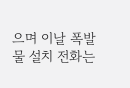으며 이날 폭발물 설치 전화는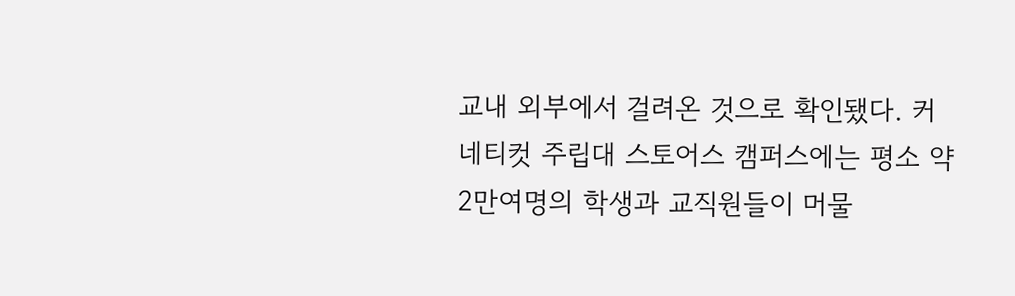교내 외부에서 걸려온 것으로 확인됐다. 커네티컷 주립대 스토어스 캠퍼스에는 평소 약 2만여명의 학생과 교직원들이 머물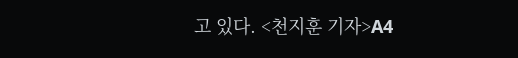고 있다. <천지훈 기자>A4